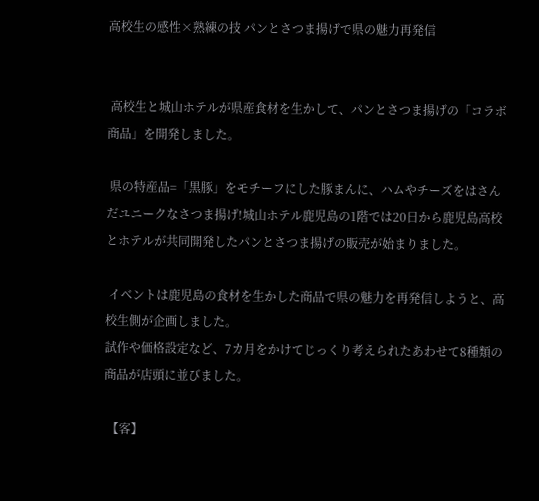高校生の感性×熟練の技 パンとさつま揚げで県の魅力再発信


 高校生と城山ホテルが県産食材を生かして、パンとさつま揚げの「コラボ商品」を開発しました。

 県の特産品=「黒豚」をモチーフにした豚まんに、ハムやチーズをはさんだユニークなさつま揚げ!城山ホテル鹿児島の1階では20日から鹿児島高校とホテルが共同開発したパンとさつま揚げの販売が始まりました。

 イベントは鹿児島の食材を生かした商品で県の魅力を再発信しようと、高校生側が企画しました。
試作や価格設定など、7カ月をかけてじっくり考えられたあわせて8種類の商品が店頭に並びました。

 【客】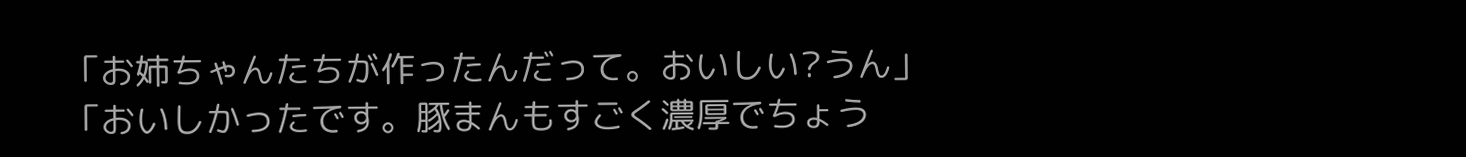「お姉ちゃんたちが作ったんだって。おいしい?うん」
「おいしかったです。豚まんもすごく濃厚でちょう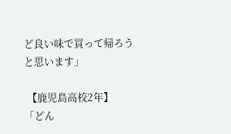ど良い味で買って帰ろうと思います」

 【鹿児島高校2年】
「どん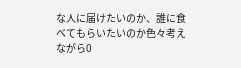な人に届けたいのか、誰に食べてもらいたいのか色々考えながら0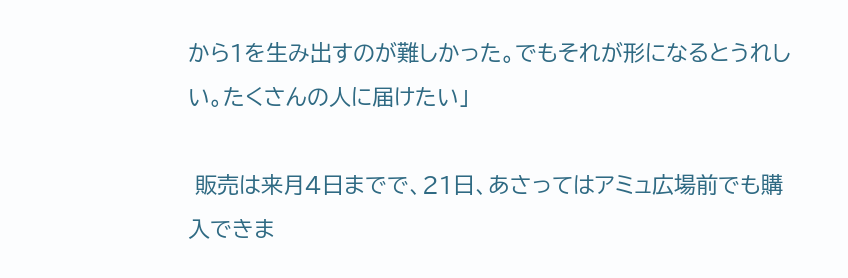から1を生み出すのが難しかった。でもそれが形になるとうれしい。たくさんの人に届けたい」

 販売は来月4日までで、21日、あさってはアミュ広場前でも購入できま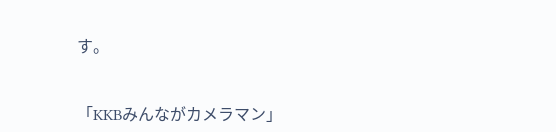す。


「KKBみんながカメラマン」